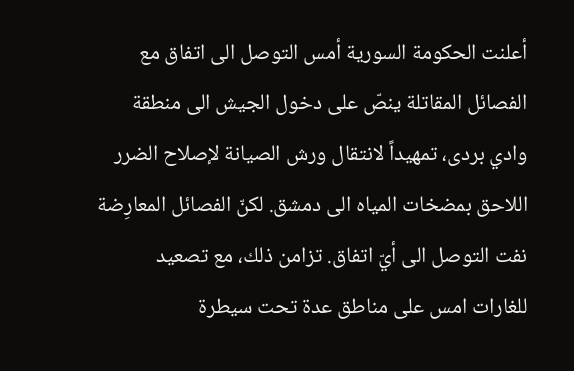أعلنت الحكومة السورية أمس التوصل الى اتفاق مع الفصائل المقاتلة ينصّ على دخول الجيش الى منطقة وادي بردى، تمهيداً لانتقال ورش الصيانة لإصلاح الضرر اللاحق بمضخات المياه الى دمشق. لكنّ الفصائل المعارِضة نفت التوصل الى أيّ اتفاق. تزامن ذلك، مع تصعيد للغارات امس على مناطق عدة تحت سيطرة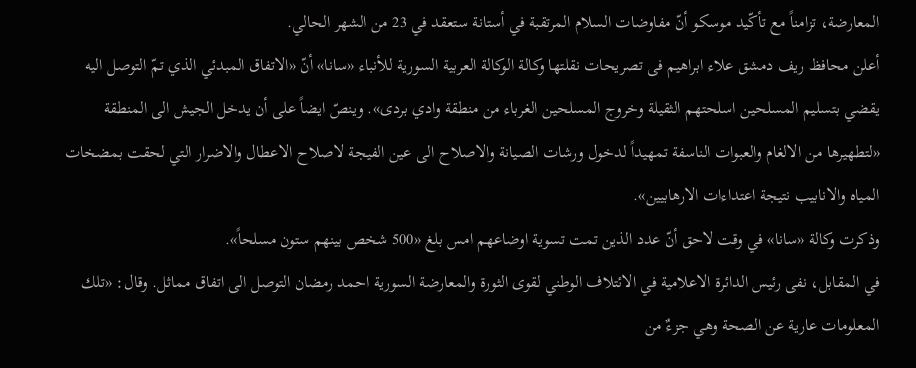المعارضة، تزامناً مع تأكّيد موسكو أنّ مفاوضات السلام المرتقبة في أستانة ستعقد في 23 من الشهر الحالي.
أعلن محافظ ريف دمشق علاء ابراهيم فى تصريحات نقلتها وكالة الوكالة العربية السورية للأنباء «سانا» أنّ «الاتفاق المبدئي الذي تمّ التوصل اليه يقضي بتسليم المسلحين اسلحتهم الثقيلة وخروج المسلحين الغرباء من منطقة وادي بردى». وينصّ ايضاً على أن يدخل الجيش الى المنطقة «لتطهيرها من الالغام والعبوات الناسفة تمهيداً لدخول ورشات الصيانة والاصلاح الى عين الفيجة لاصلاح الاعطال والاضرار التي لحقت بمضخات المياه والانابيب نتيجة اعتداءات الارهابيين».
وذكرت وكالة «سانا» في وقت لاحق أنّ عدد الذين تمت تسوية اوضاعهم امس بلغ «500 شخص بينهم ستون مسلحاً».
في المقابل، نفى رئيس الدائرة الاعلامية في الائتلاف الوطني لقوى الثورة والمعارضة السورية احمد رمضان التوصل الى اتفاق مماثل. وقال: «تلك المعلومات عارية عن الصحة وهي جزءٌ من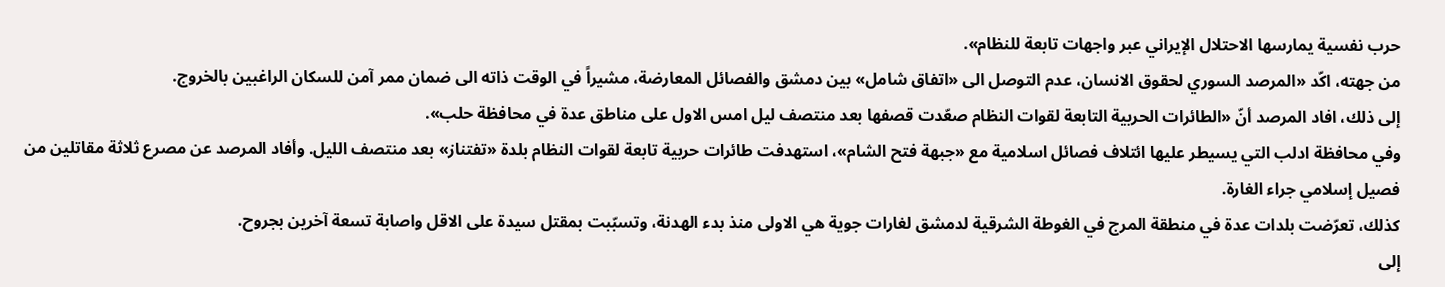حرب نفسية يمارسها الاحتلال الإيراني عبر واجهات تابعة للنظام».
من جهته، اكّد «المرصد السوري لحقوق الانسان، عدم التوصل الى «اتفاق شامل» بين دمشق والفصائل المعارضة، مشيراً في الوقت ذاته الى ضمان ممر آمن للسكان الراغبين بالخروج.
إلى ذلك، افاد المرصد أنّ «الطائرات الحربية التابعة لقوات النظام صعّدت قصفها بعد منتصف ليل امس الاول على مناطق عدة في محافظة حلب».
وفي محافظة ادلب التي يسيطر عليها ائتلاف فصائل اسلامية مع «جبهة فتح الشام»، استهدفت طائرات حربية تابعة لقوات النظام بلدة «تفتناز» بعد منتصف الليل. وأفاد المرصد عن مصرع ثلاثة مقاتلين من فصيل إسلامي جراء الغارة.
كذلك، تعرّضت بلدات عدة في منطقة المرج في الغوطة الشرقية لدمشق لغارات جوية هي الاولى منذ بدء الهدنة، وتسبّبت بمقتل سيدة على الاقل واصابة تسعة آخرين بجروح.
إلى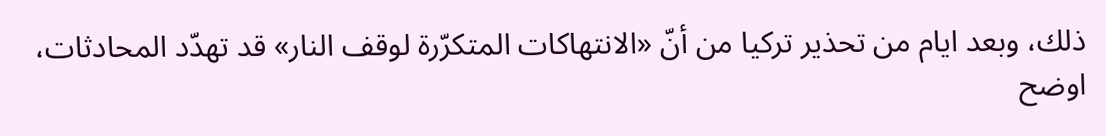ذلك، وبعد ايام من تحذير تركيا من أنّ «الانتهاكات المتكرّرة لوقف النار» قد تهدّد المحادثات، اوضح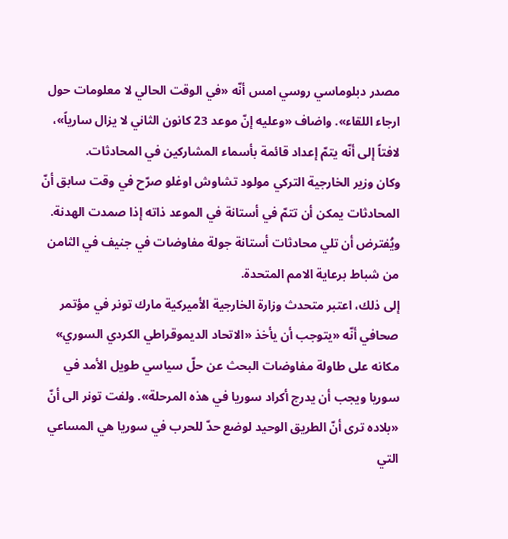مصدر دبلوماسي روسي امس أنّه «في الوقت الحالي لا معلومات حول ارجاء اللقاء». واضاف «وعليه إنّ موعد 23 كانون الثاني لا يزال سارياً»، لافتاً إلى أنّه يتمّ إعداد قائمة بأسماء المشاركين في المحادثات.
وكان وزير الخارجية التركي مولود تشاوش اوغلو صرّح في وقت سابق أنّ المحادثات يمكن أن تتمّ في أستانة في الموعد ذاته إذا صمدت الهدنة. ويُفترض أن تلي محادثات أستانة جولة مفاوضات في جنيف في الثامن من شباط برعاية الامم المتحدة.
إلى ذلك، اعتبر متحدث وزارة الخارجية الأميركية مارك تونر في مؤتمر صحافي أنّه «يتوجب أن يأخذ «الاتحاد الديموقراطي الكردي السوري» مكانه على طاولة مفاوضات البحث عن حلّ سياسي طويل الأمد في سوريا ويجب أن يدرج أكراد سوريا في هذه المرحلة». ولفت تونر الى أنّ «بلاده ترى أنّ الطريق الوحيد لوضع حدّ للحرب في سوريا هي المساعي التي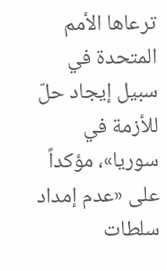ترعاها الأمم المتحدة في سبيل إيجاد حلّ للأزمة في سوريا»، مؤكداً على «عدم إمداد سلطات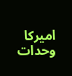اميركا وحدات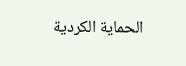الحماية الكردية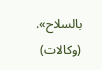بالسلاح». (وكالات)